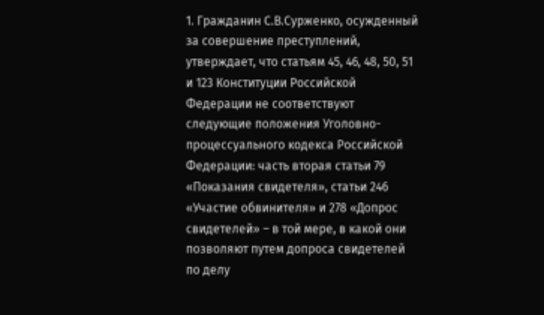1. Гражданин С.В.Сурженко, осужденный за совершение преступлений, утверждает, что статьям 45, 46, 48, 50, 51 и 123 Конституции Российской Федерации не соответствуют следующие положения Уголовно- процессуального кодекса Российской Федерации: часть вторая статьи 79 «Показания свидетеля», статьи 246 «Участие обвинителя» и 278 «Допрос свидетелей» – в той мере, в какой они позволяют путем допроса свидетелей по делу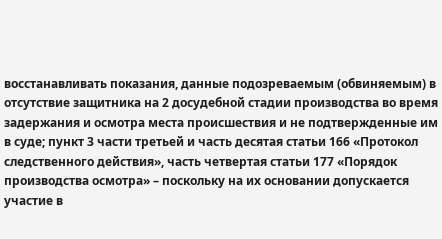восстанавливать показания, данные подозреваемым (обвиняемым) в отсутствие защитника на 2 досудебной стадии производства во время задержания и осмотра места происшествия и не подтвержденные им в суде; пункт 3 части третьей и часть десятая статьи 166 «Протокол следственного действия», часть четвертая статьи 177 «Порядок производства осмотра» – поскольку на их основании допускается участие в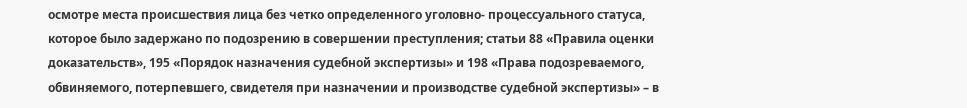осмотре места происшествия лица без четко определенного уголовно- процессуального статуса, которое было задержано по подозрению в совершении преступления; статьи 88 «Правила оценки доказательств», 195 «Порядок назначения судебной экспертизы» и 198 «Права подозреваемого, обвиняемого, потерпевшего, свидетеля при назначении и производстве судебной экспертизы» – в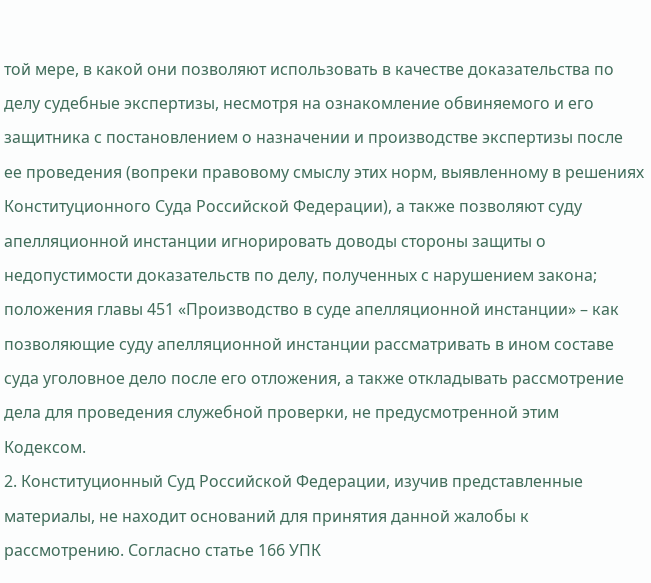той мере, в какой они позволяют использовать в качестве доказательства по делу судебные экспертизы, несмотря на ознакомление обвиняемого и его защитника с постановлением о назначении и производстве экспертизы после ее проведения (вопреки правовому смыслу этих норм, выявленному в решениях Конституционного Суда Российской Федерации), а также позволяют суду апелляционной инстанции игнорировать доводы стороны защиты о недопустимости доказательств по делу, полученных с нарушением закона; положения главы 451 «Производство в суде апелляционной инстанции» – как позволяющие суду апелляционной инстанции рассматривать в ином составе суда уголовное дело после его отложения, а также откладывать рассмотрение дела для проведения служебной проверки, не предусмотренной этим Кодексом.
2. Конституционный Суд Российской Федерации, изучив представленные материалы, не находит оснований для принятия данной жалобы к рассмотрению. Согласно статье 166 УПК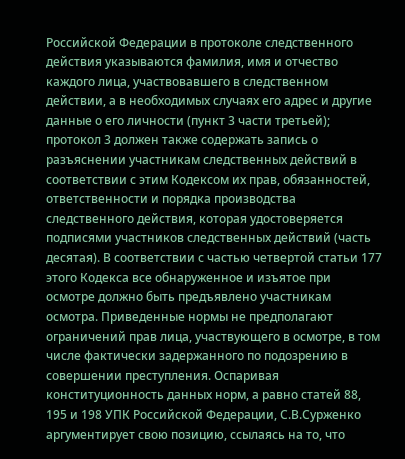Российской Федерации в протоколе следственного действия указываются фамилия, имя и отчество каждого лица, участвовавшего в следственном действии, а в необходимых случаях его адрес и другие данные о его личности (пункт 3 части третьей); протокол 3 должен также содержать запись о разъяснении участникам следственных действий в соответствии с этим Кодексом их прав, обязанностей, ответственности и порядка производства следственного действия, которая удостоверяется подписями участников следственных действий (часть десятая). В соответствии с частью четвертой статьи 177 этого Кодекса все обнаруженное и изъятое при осмотре должно быть предъявлено участникам осмотра. Приведенные нормы не предполагают ограничений прав лица, участвующего в осмотре, в том числе фактически задержанного по подозрению в совершении преступления. Оспаривая конституционность данных норм, а равно статей 88, 195 и 198 УПК Российской Федерации, С.В.Сурженко аргументирует свою позицию, ссылаясь на то, что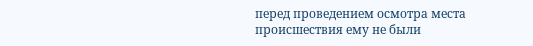перед проведением осмотра места происшествия ему не были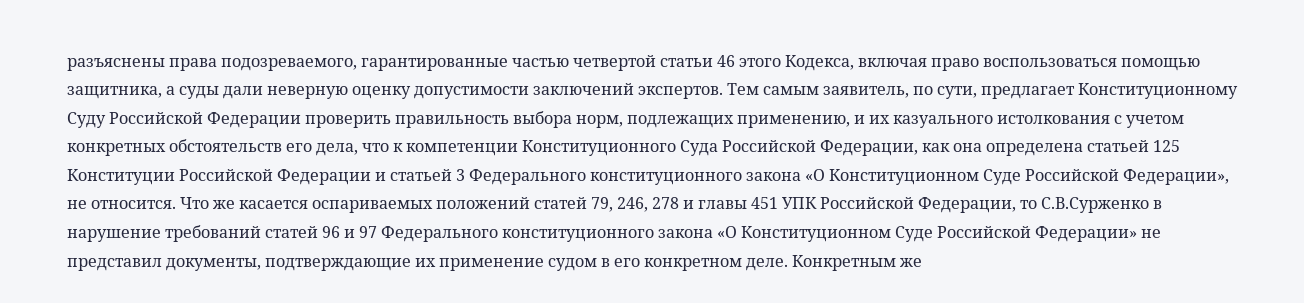разъяснены права подозреваемого, гарантированные частью четвертой статьи 46 этого Кодекса, включая право воспользоваться помощью защитника, а суды дали неверную оценку допустимости заключений экспертов. Тем самым заявитель, по сути, предлагает Конституционному Суду Российской Федерации проверить правильность выбора норм, подлежащих применению, и их казуального истолкования с учетом конкретных обстоятельств его дела, что к компетенции Конституционного Суда Российской Федерации, как она определена статьей 125 Конституции Российской Федерации и статьей 3 Федерального конституционного закона «О Конституционном Суде Российской Федерации», не относится. Что же касается оспариваемых положений статей 79, 246, 278 и главы 451 УПК Российской Федерации, то С.В.Сурженко в нарушение требований статей 96 и 97 Федерального конституционного закона «О Конституционном Суде Российской Федерации» не представил документы, подтверждающие их применение судом в его конкретном деле. Конкретным же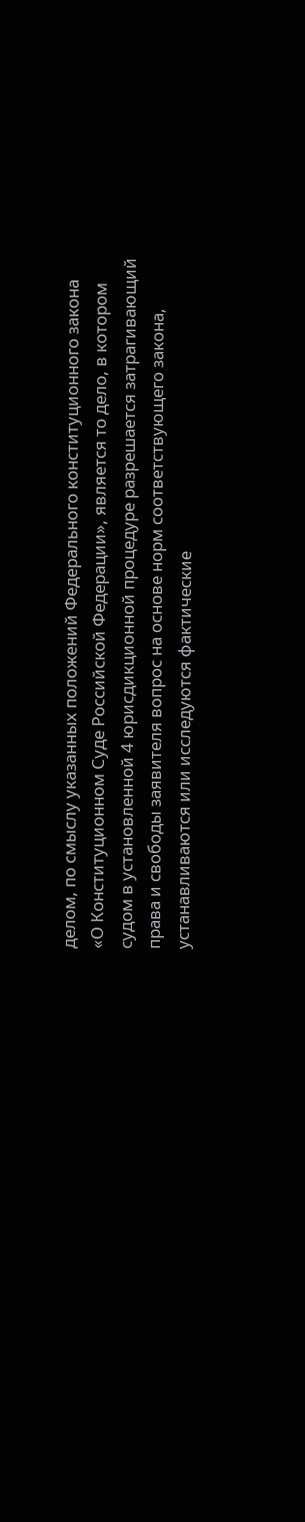делом, по смыслу указанных положений Федерального конституционного закона «О Конституционном Суде Российской Федерации», является то дело, в котором судом в установленной 4 юрисдикционной процедуре разрешается затрагивающий права и свободы заявителя вопрос на основе норм соответствующего закона, устанавливаются или исследуются фактические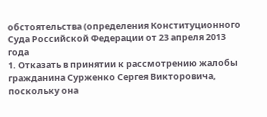обстоятельства (определения Конституционного Суда Российской Федерации от 23 апреля 2013 года
1. Отказать в принятии к рассмотрению жалобы гражданина Сурженко Сергея Викторовича, поскольку она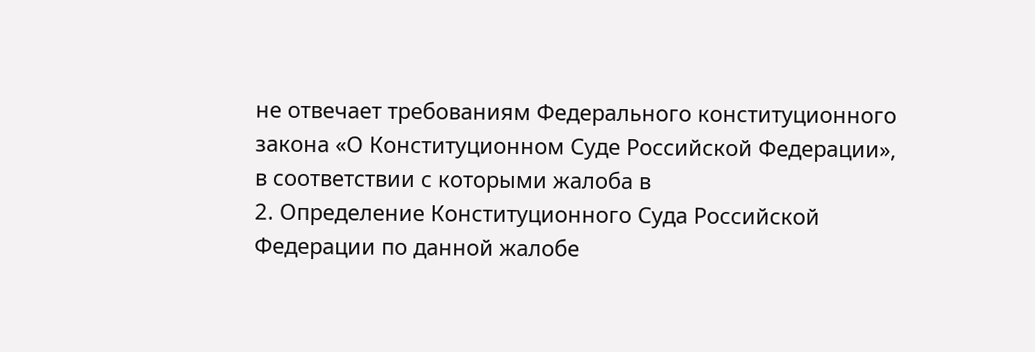не отвечает требованиям Федерального конституционного закона «О Конституционном Суде Российской Федерации», в соответствии с которыми жалоба в
2. Определение Конституционного Суда Российской Федерации по данной жалобе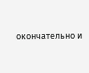окончательно и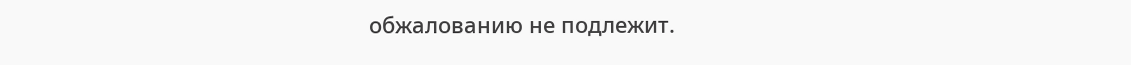обжалованию не подлежит.